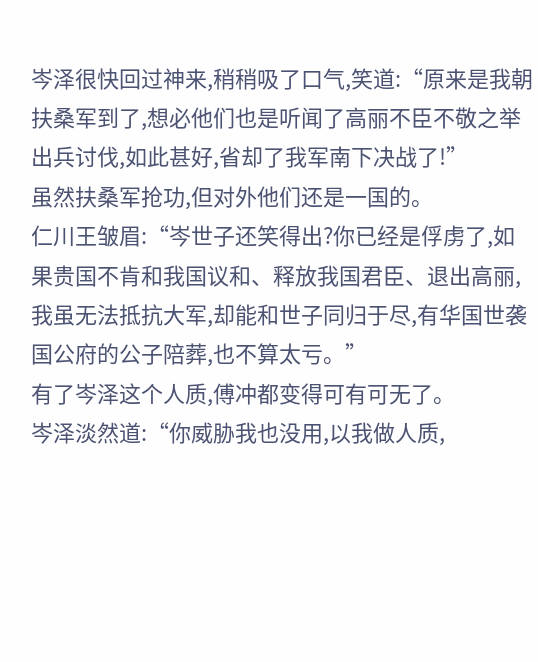岑泽很快回过神来,稍稍吸了口气,笑道:“原来是我朝扶桑军到了,想必他们也是听闻了高丽不臣不敬之举出兵讨伐,如此甚好,省却了我军南下决战了!”
虽然扶桑军抢功,但对外他们还是一国的。
仁川王皱眉:“岑世子还笑得出?你已经是俘虏了,如果贵国不肯和我国议和、释放我国君臣、退出高丽,我虽无法抵抗大军,却能和世子同归于尽,有华国世袭国公府的公子陪葬,也不算太亏。”
有了岑泽这个人质,傅冲都变得可有可无了。
岑泽淡然道:“你威胁我也没用,以我做人质,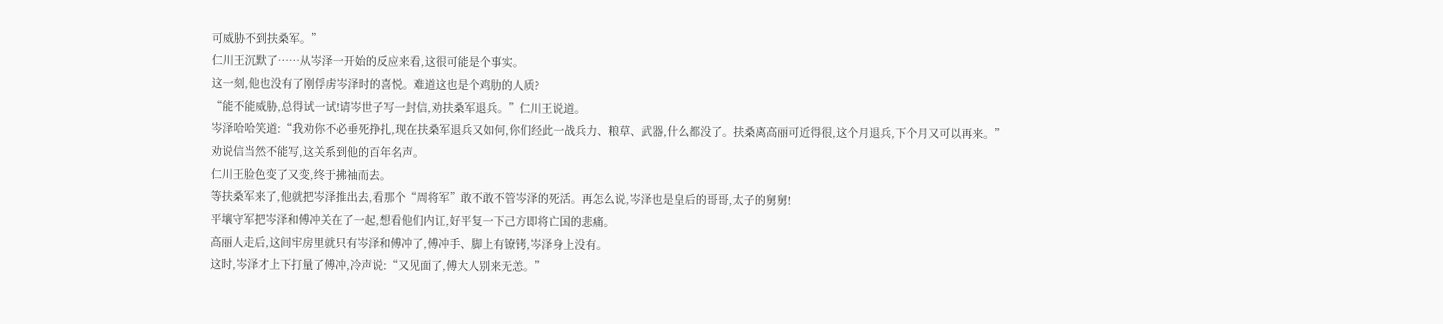可威胁不到扶桑军。”
仁川王沉默了……从岑泽一开始的反应来看,这很可能是个事实。
这一刻,他也没有了刚俘虏岑泽时的喜悦。难道这也是个鸡肋的人质?
“能不能威胁,总得试一试!请岑世子写一封信,劝扶桑军退兵。”仁川王说道。
岑泽哈哈笑道:“我劝你不必垂死挣扎,现在扶桑军退兵又如何,你们经此一战兵力、粮草、武器,什么都没了。扶桑离高丽可近得很,这个月退兵,下个月又可以再来。”
劝说信当然不能写,这关系到他的百年名声。
仁川王脸色变了又变,终于拂袖而去。
等扶桑军来了,他就把岑泽推出去,看那个“周将军”敢不敢不管岑泽的死活。再怎么说,岑泽也是皇后的哥哥,太子的舅舅!
平壤守军把岑泽和傅冲关在了一起,想看他们内讧,好平复一下己方即将亡国的悲痛。
高丽人走后,这间牢房里就只有岑泽和傅冲了,傅冲手、脚上有镣铐,岑泽身上没有。
这时,岑泽才上下打量了傅冲,冷声说:“又见面了,傅大人别来无恙。”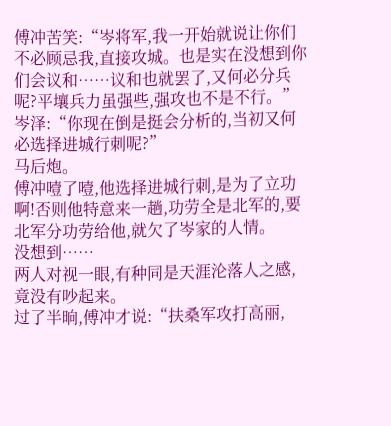傅冲苦笑:“岑将军,我一开始就说让你们不必顾忌我,直接攻城。也是实在没想到你们会议和……议和也就罢了,又何必分兵呢?平壤兵力虽强些,强攻也不是不行。”
岑泽:“你现在倒是挺会分析的,当初又何必选择进城行刺呢?”
马后炮。
傅冲噎了噎,他选择进城行刺,是为了立功啊!否则他特意来一趟,功劳全是北军的,要北军分功劳给他,就欠了岑家的人情。
没想到……
两人对视一眼,有种同是天涯沦落人之感,竟没有吵起来。
过了半晌,傅冲才说:“扶桑军攻打高丽,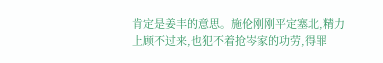肯定是姜丰的意思。施伦刚刚平定塞北,精力上顾不过来,也犯不着抢岑家的功劳,得罪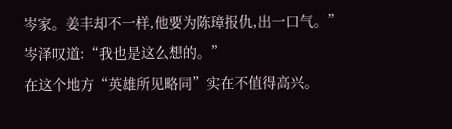岑家。姜丰却不一样,他要为陈璋报仇,出一口气。”
岑泽叹道:“我也是这么想的。”
在这个地方“英雄所见略同”实在不值得高兴。